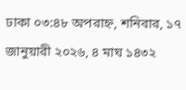ঢাকা ০৩:৪৮ অপরাহ্ন, শনিবার, ১৭ জানুয়ারী ২০২৬, ৪ মাঘ ১৪৩২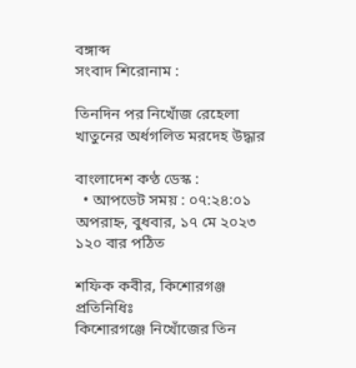বঙ্গাব্দ
সংবাদ শিরোনাম :

তিনদিন পর নিখোঁজ রেহেলা খাতুনের অর্ধগলিত মরদেহ উদ্ধার

বাংলাদেশ কণ্ঠ ডেস্ক :
  • আপডেট সময় : ০৭:২৪:০১ অপরাহ্ন, বুধবার, ১৭ মে ২০২৩ ১২০ বার পঠিত

শফিক কবীর, কিশোরগঞ্জ প্রতিনিধিঃ
কিশোরগঞ্জে নিখোঁজের তিন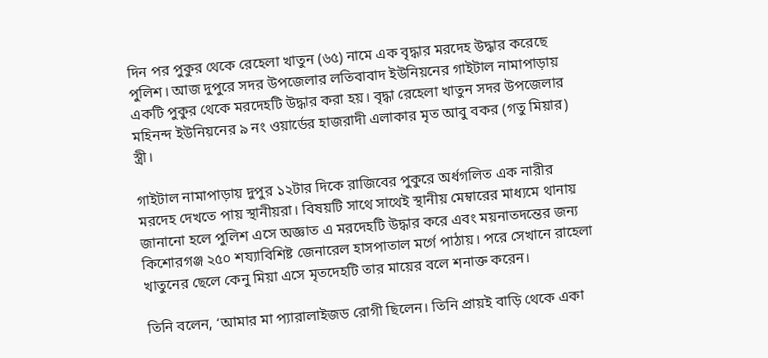দিন পর পুকুর থেকে রেহেলা খাতুন (৬৫) নামে এক বৃদ্ধার মরদেহ উদ্ধার করেছে পুলিশ। আজ দুপুরে সদর উপজেলার লতিবাবাদ ইউনিয়নের গাইটাল নামাপাড়ায় একটি পুকুর থেকে মরদেহটি উদ্ধার করা হয়। বৃদ্ধা রেহেলা খাতুন সদর উপজেলার মহিনন্দ ইউনিয়নের ৯ নং ওয়ার্ডের হাজরাদী এলাকার মৃত আবু বকর (গতু মিয়ার) স্ত্রী।

গাইটাল নামাপাড়ায় দুপুর ১২টার দিকে রাজিবের পুকুরে অর্ধগলিত এক নারীর মরদেহ দেখতে পায় স্থানীয়রা। বিষয়টি সাথে সাথেই স্থানীয় মেম্বারের মাধ্যমে থানায় জানানো হলে পুলিশ এসে অজ্ঞাত এ মরদেহটি উদ্ধার করে এবং ময়নাতদন্তের জন্য কিশোরগঞ্জ ২৫০ শয্যাবিশিষ্ট জেনারেল হাসপাতাল মর্গে পাঠায়। পরে সেখানে রাহেলা খাতুনের ছেলে কেনু মিয়া এসে মৃতদেহটি তার মায়ের বলে শনাক্ত করেন।

তিনি বলেন, ‘আমার মা প্যারালাইজড রোগী ছিলেন। তিনি প্রায়ই বাড়ি থেকে একা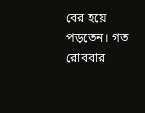বের হয়ে পড়তেন। গত রোববার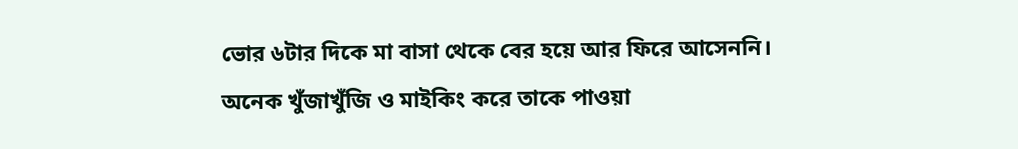ভোর ৬টার দিকে মা বাসা থেকে বের হয়ে আর ফিরে আসেননি। অনেক খুঁজাখুঁজি ও মাইকিং করে তাকে পাওয়া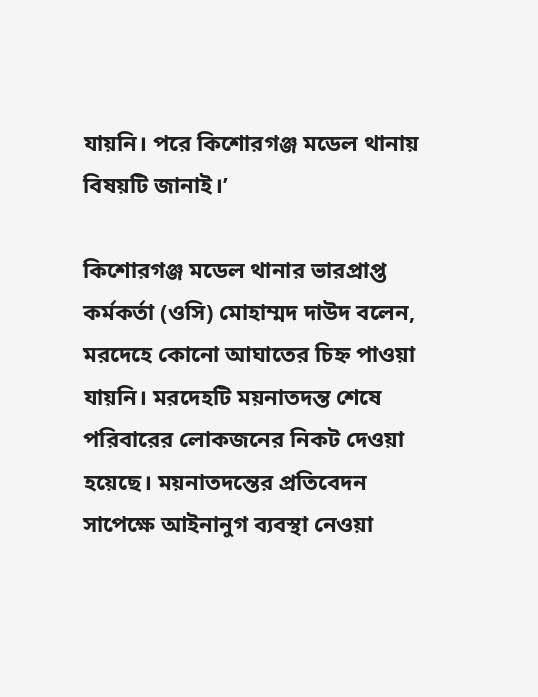যায়নি। পরে কিশোরগঞ্জ মডেল থানায় বিষয়টি জানাই।’

কিশোরগঞ্জ মডেল থানার ভারপ্রাপ্ত কর্মকর্তা (ওসি) মোহাম্মদ দাউদ বলেন, মরদেহে কোনো আঘাতের চিহ্ন পাওয়া যায়নি। মরদেহটি ময়নাতদন্ত শেষে পরিবারের লোকজনের নিকট দেওয়া হয়েছে। ময়নাতদন্তের প্রতিবেদন সাপেক্ষে আইনানুগ ব্যবস্থা নেওয়া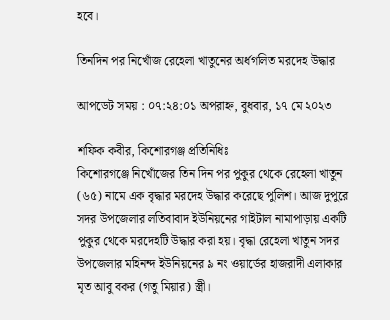হবে।

তিনদিন পর নিখোঁজ রেহেলা খাতুনের অর্ধগলিত মরদেহ উদ্ধার

আপডেট সময় : ০৭:২৪:০১ অপরাহ্ন, বুধবার, ১৭ মে ২০২৩

শফিক কবীর, কিশোরগঞ্জ প্রতিনিধিঃ
কিশোরগঞ্জে নিখোঁজের তিন দিন পর পুকুর থেকে রেহেলা খাতুন (৬৫) নামে এক বৃদ্ধার মরদেহ উদ্ধার করেছে পুলিশ। আজ দুপুরে সদর উপজেলার লতিবাবাদ ইউনিয়নের গাইটাল নামাপাড়ায় একটি পুকুর থেকে মরদেহটি উদ্ধার করা হয়। বৃদ্ধা রেহেলা খাতুন সদর উপজেলার মহিনন্দ ইউনিয়নের ৯ নং ওয়ার্ডের হাজরাদী এলাকার মৃত আবু বকর (গতু মিয়ার) স্ত্রী।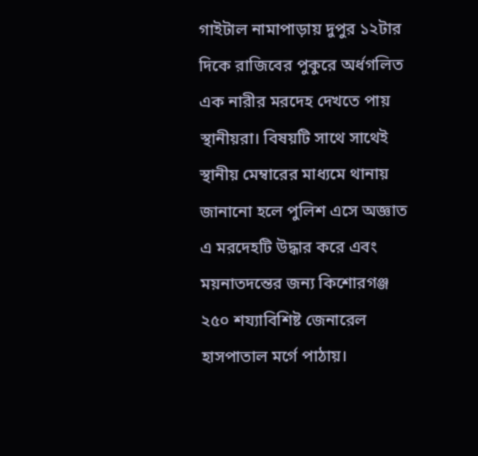গাইটাল নামাপাড়ায় দুপুর ১২টার দিকে রাজিবের পুকুরে অর্ধগলিত এক নারীর মরদেহ দেখতে পায় স্থানীয়রা। বিষয়টি সাথে সাথেই স্থানীয় মেম্বারের মাধ্যমে থানায় জানানো হলে পুলিশ এসে অজ্ঞাত এ মরদেহটি উদ্ধার করে এবং ময়নাতদন্তের জন্য কিশোরগঞ্জ ২৫০ শয্যাবিশিষ্ট জেনারেল হাসপাতাল মর্গে পাঠায়।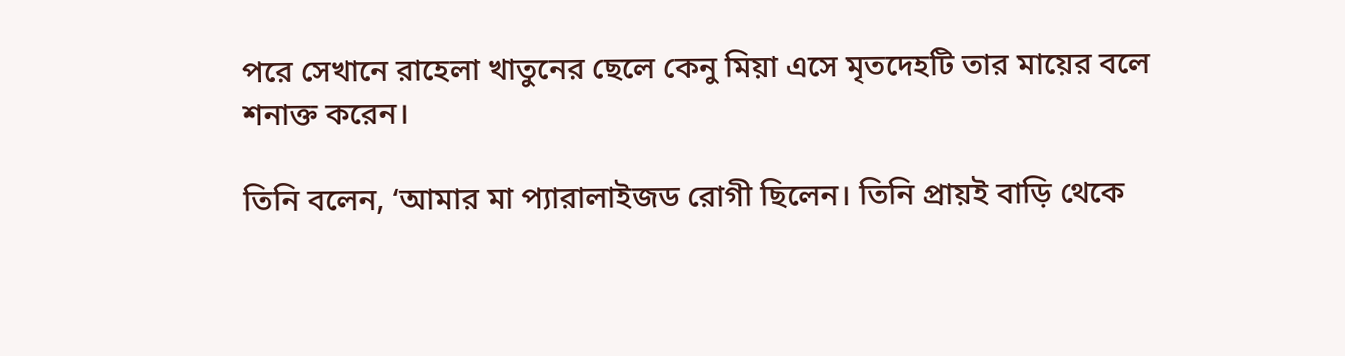পরে সেখানে রাহেলা খাতুনের ছেলে কেনু মিয়া এসে মৃতদেহটি তার মায়ের বলে শনাক্ত করেন।

তিনি বলেন, ‘আমার মা প্যারালাইজড রোগী ছিলেন। তিনি প্রায়ই বাড়ি থেকে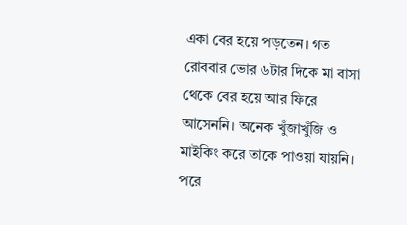একা বের হয়ে পড়তেন। গত রোববার ভোর ৬টার দিকে মা বাসা থেকে বের হয়ে আর ফিরে আসেননি। অনেক খুঁজাখুঁজি ও মাইকিং করে তাকে পাওয়া যায়নি। পরে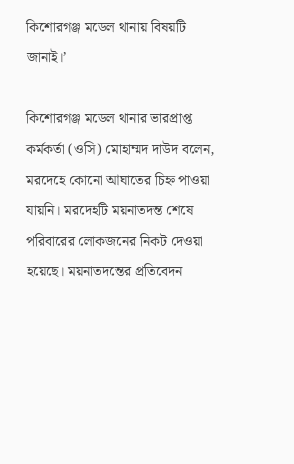কিশোরগঞ্জ মডেল থানায় বিষয়টি জানাই।’

কিশোরগঞ্জ মডেল থানার ভারপ্রাপ্ত কর্মকর্তা (ওসি) মোহাম্মদ দাউদ বলেন, মরদেহে কোনো আঘাতের চিহ্ন পাওয়া যায়নি। মরদেহটি ময়নাতদন্ত শেষে পরিবারের লোকজনের নিকট দেওয়া হয়েছে। ময়নাতদন্তের প্রতিবেদন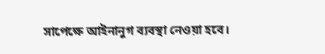সাপেক্ষে আইনানুগ ব্যবস্থা নেওয়া হবে।